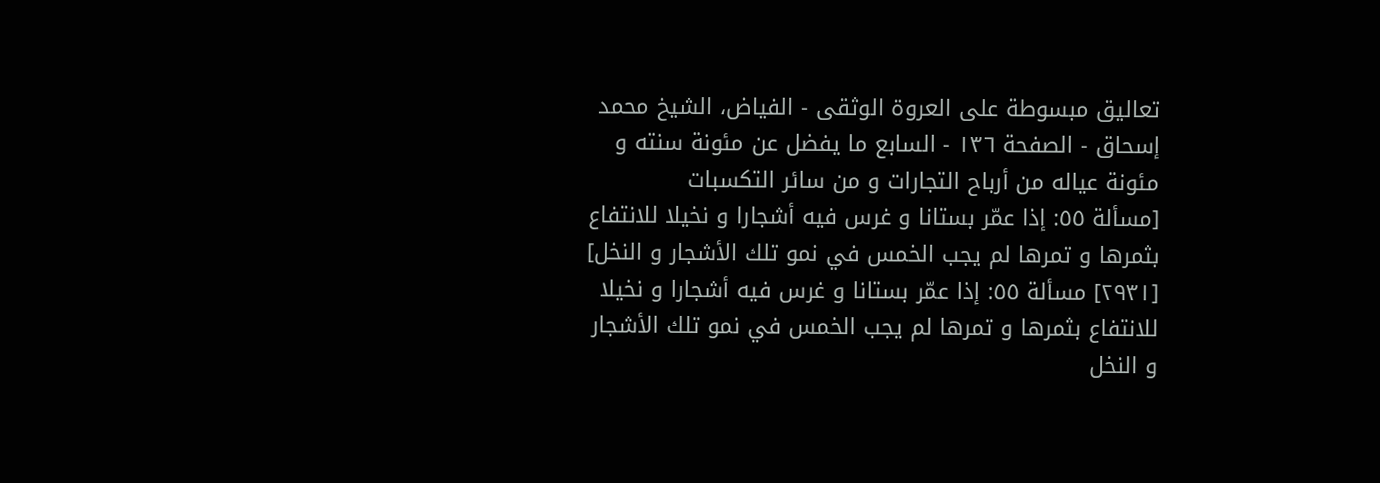تعاليق مبسوطة على العروة الوثقى - الفياض، الشيخ محمد إسحاق - الصفحة ١٣٦ - السابع ما يفضل عن مئونة سنته و مئونة عياله من أرباح التجارات و من سائر التكسبات
[مسألة ٥٥: إذا عمّر بستانا و غرس فيه أشجارا و نخيلا للانتفاع بثمرها و تمرها لم يجب الخمس في نمو تلك الأشجار و النخل]
[٢٩٣١] مسألة ٥٥: إذا عمّر بستانا و غرس فيه أشجارا و نخيلا للانتفاع بثمرها و تمرها لم يجب الخمس في نمو تلك الأشجار و النخل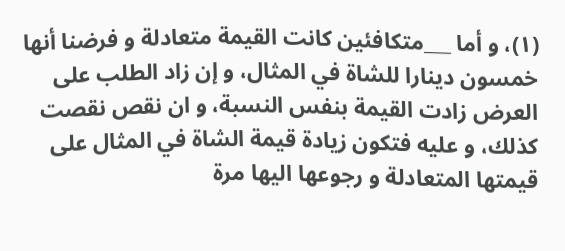(١)، و أما ___متكافئين كانت القيمة متعادلة و فرضنا أنها خمسون دينارا للشاة في المثال، و إن زاد الطلب على العرض زادت القيمة بنفس النسبة، و ان نقص نقصت كذلك، و عليه فتكون زيادة قيمة الشاة في المثال على قيمتها المتعادلة و رجوعها اليها مرة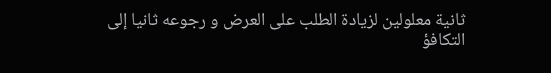ثانية معلولين لزيادة الطلب على العرض و رجوعه ثانيا إلى التكافؤ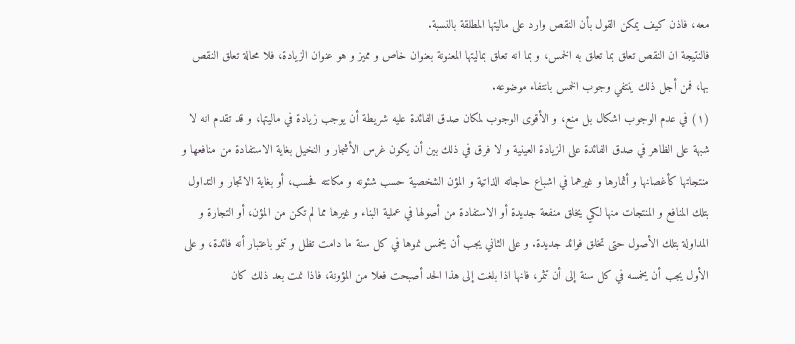معه، فاذن كيف يمكن القول بأن النقص وارد على ماليتها المطلقة بالنسبة.
فالنتيجة ان النقص تعلق بما تعلق به الخمس، و بما انه تعلق بماليتها المعنونة بعنوان خاص و مميز و هو عنوان الزيادة، فلا محالة تعلق النقص بها، فمن أجل ذلك ينتفي وجوب الخمس بانتفاء موضوعه.
(١) في عدم الوجوب اشكال بل منع، و الأقوى الوجوب لمكان صدق الفائدة عليه شريطة أن يوجب زيادة في ماليتها، و قد تقدم انه لا شبهة على الظاهر في صدق الفائدة على الزيادة العينية و لا فرق في ذلك بين أن يكون غرس الأشجار و النخيل بغاية الاستفادة من منافعها و منتجاتها كأغصانها و أثمارها و غيرهما في اشباع حاجاته الذاتية و المؤن الشخصية حسب شئونه و مكانته فحسب، أو بغاية الاتجار و التداول بتلك المنافع و المنتجات منها لكي يخلق منفعة جديدة أو الاستفادة من أصولها في عملية البناء و غيرها مما لم تكن من المؤن، أو التجارة و المداولة بتلك الأصول حتى تخلق فوائد جديدة. و على الثاني يجب أن يخمس نموها في كل سنة ما دامت تظل و تنمو باعتبار أنه فائدة، و على الأول يجب أن يخمسه في كل سنة إلى أن تثمر، فانها اذا بلغت إلى هذا الحد أصبحت فعلا من المؤونة، فاذا نمت بعد ذلك كان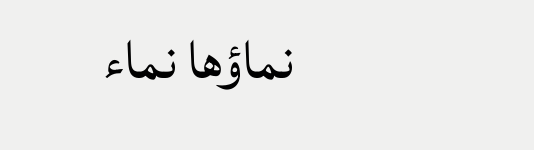نماؤها نماء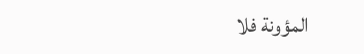المؤونة فلا